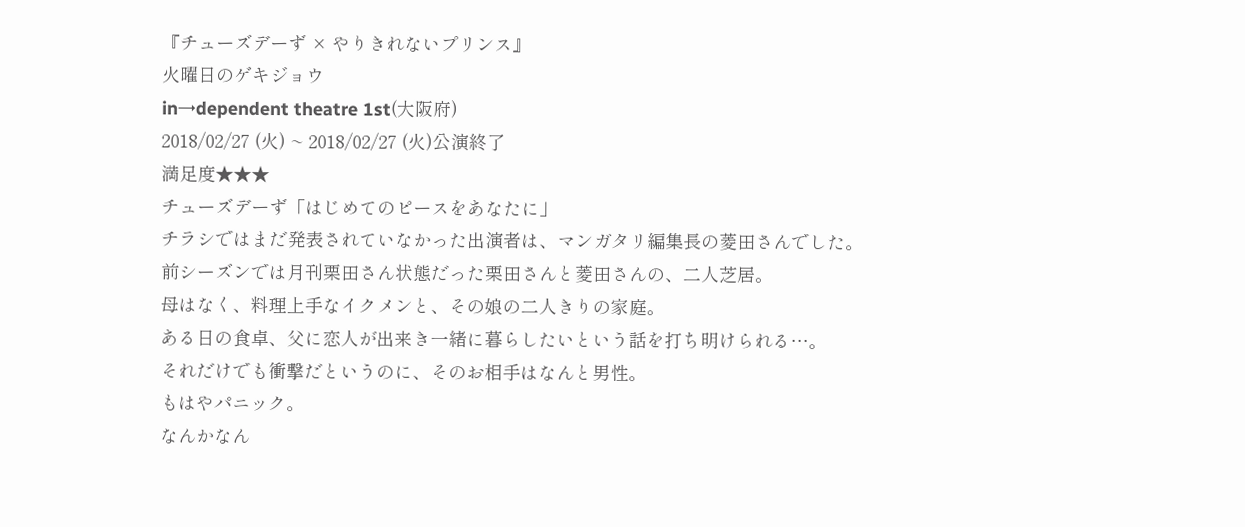『チューズデーず × やりきれないプリンス』
火曜日のゲキジョウ
in→dependent theatre 1st(大阪府)
2018/02/27 (火) ~ 2018/02/27 (火)公演終了
満足度★★★
チューズデーず「はじめてのピースをあなたに」
チラシではまだ発表されていなかった出演者は、マンガタリ編集長の菱田さんでした。
前シーズンでは月刊栗田さん状態だった栗田さんと菱田さんの、二人芝居。
母はなく、料理上手なイクメンと、その娘の二人きりの家庭。
ある日の食卓、父に恋人が出来き一緒に暮らしたいという話を打ち明けられる…。
それだけでも衝撃だというのに、そのお相手はなんと男性。
もはやパニック。
なんかなん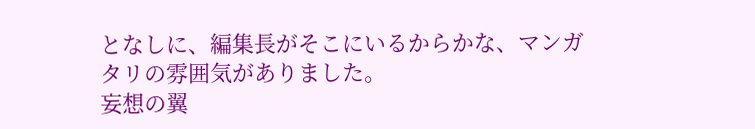となしに、編集長がそこにいるからかな、マンガタリの雰囲気がありました。
妄想の翼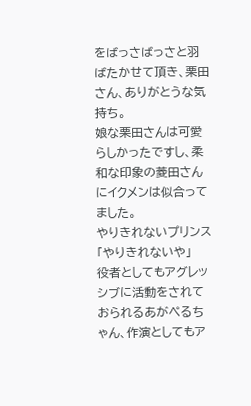をばっさばっさと羽ばたかせて頂き、栗田さん、ありがとうな気持ち。
娘な栗田さんは可愛らしかったですし、柔和な印象の菱田さんにイクメンは似合ってました。
やりきれないプリンス「やりきれないや」
役者としてもアグレッシブに活動をされておられるあがぺるちゃん、作演としてもア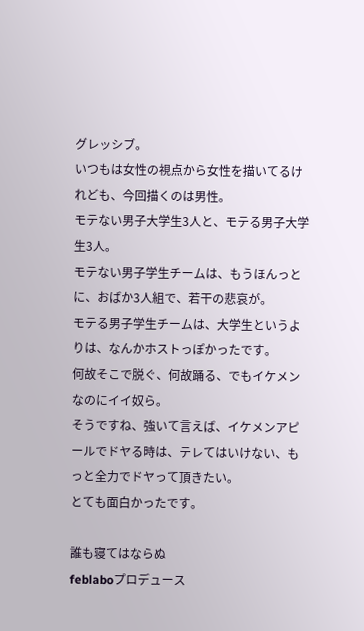グレッシブ。
いつもは女性の視点から女性を描いてるけれども、今回描くのは男性。
モテない男子大学生3人と、モテる男子大学生3人。
モテない男子学生チームは、もうほんっとに、おばか3人組で、若干の悲哀が。
モテる男子学生チームは、大学生というよりは、なんかホストっぽかったです。
何故そこで脱ぐ、何故踊る、でもイケメンなのにイイ奴ら。
そうですね、強いて言えば、イケメンアピールでドヤる時は、テレてはいけない、もっと全力でドヤって頂きたい。
とても面白かったです。

誰も寝てはならぬ
feblaboプロデュース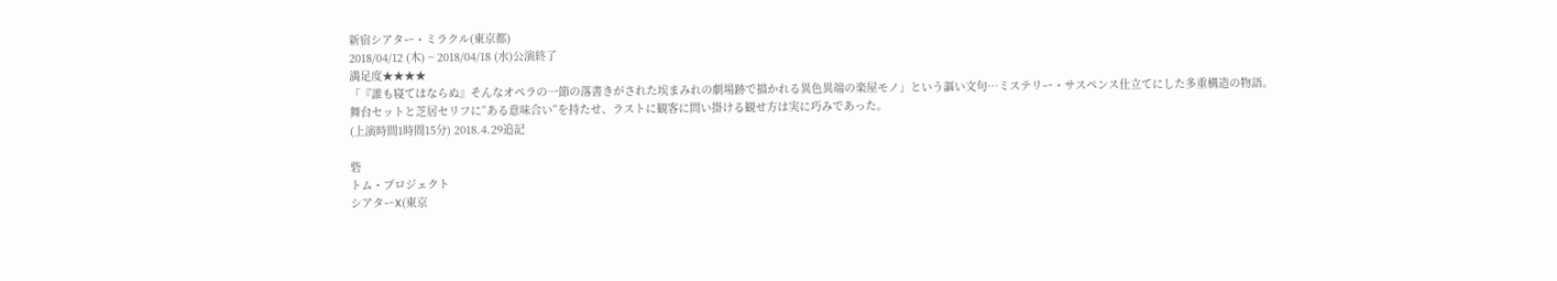新宿シアター・ミラクル(東京都)
2018/04/12 (木) ~ 2018/04/18 (水)公演終了
満足度★★★★
「『誰も寝てはならぬ』そんなオペラの一節の落書きがされた埃まみれの劇場跡で描かれる異色異端の楽屋モノ」という謳い文句…ミステリー・サスペンス仕立てにした多重構造の物語。
舞台セットと芝居セリフに”ある意味合い”を持たせ、ラストに観客に問い掛ける観せ方は実に巧みであった。
(上演時間1時間15分) 2018.4.29追記

砦
トム・プロジェクト
シアターX(東京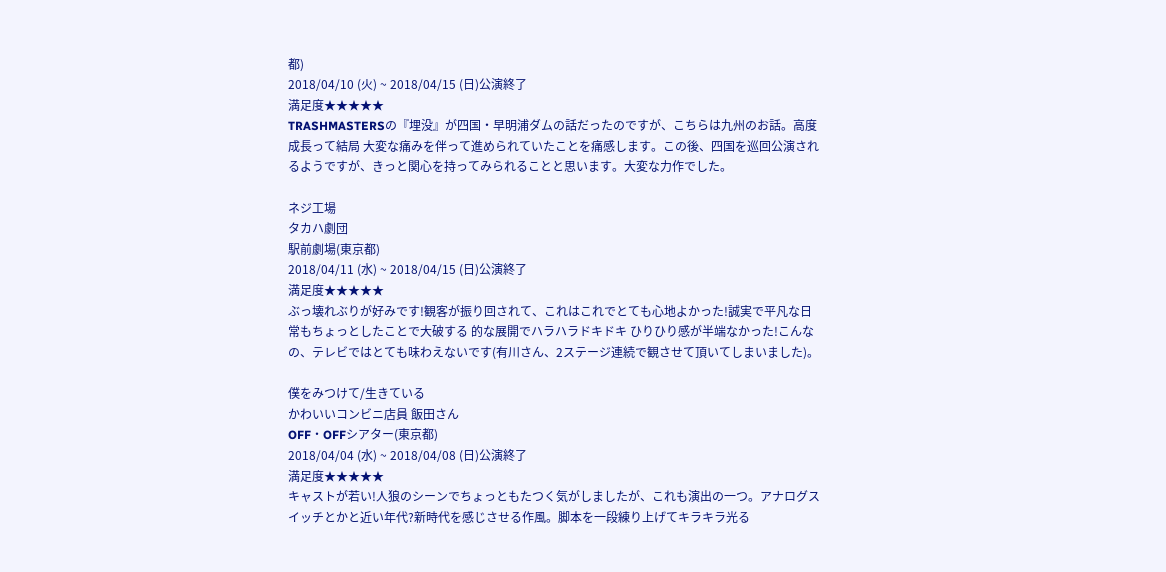都)
2018/04/10 (火) ~ 2018/04/15 (日)公演終了
満足度★★★★★
TRASHMASTERSの『埋没』が四国・早明浦ダムの話だったのですが、こちらは九州のお話。高度成長って結局 大変な痛みを伴って進められていたことを痛感します。この後、四国を巡回公演されるようですが、きっと関心を持ってみられることと思います。大変な力作でした。

ネジ工場
タカハ劇団
駅前劇場(東京都)
2018/04/11 (水) ~ 2018/04/15 (日)公演終了
満足度★★★★★
ぶっ壊れぶりが好みです!観客が振り回されて、これはこれでとても心地よかった!誠実で平凡な日常もちょっとしたことで大破する 的な展開でハラハラドキドキ ひりひり感が半端なかった!こんなの、テレビではとても味わえないです(有川さん、2ステージ連続で観させて頂いてしまいました)。

僕をみつけて/生きている
かわいいコンビニ店員 飯田さん
OFF・OFFシアター(東京都)
2018/04/04 (水) ~ 2018/04/08 (日)公演終了
満足度★★★★★
キャストが若い!人狼のシーンでちょっともたつく気がしましたが、これも演出の一つ。アナログスイッチとかと近い年代?新時代を感じさせる作風。脚本を一段練り上げてキラキラ光る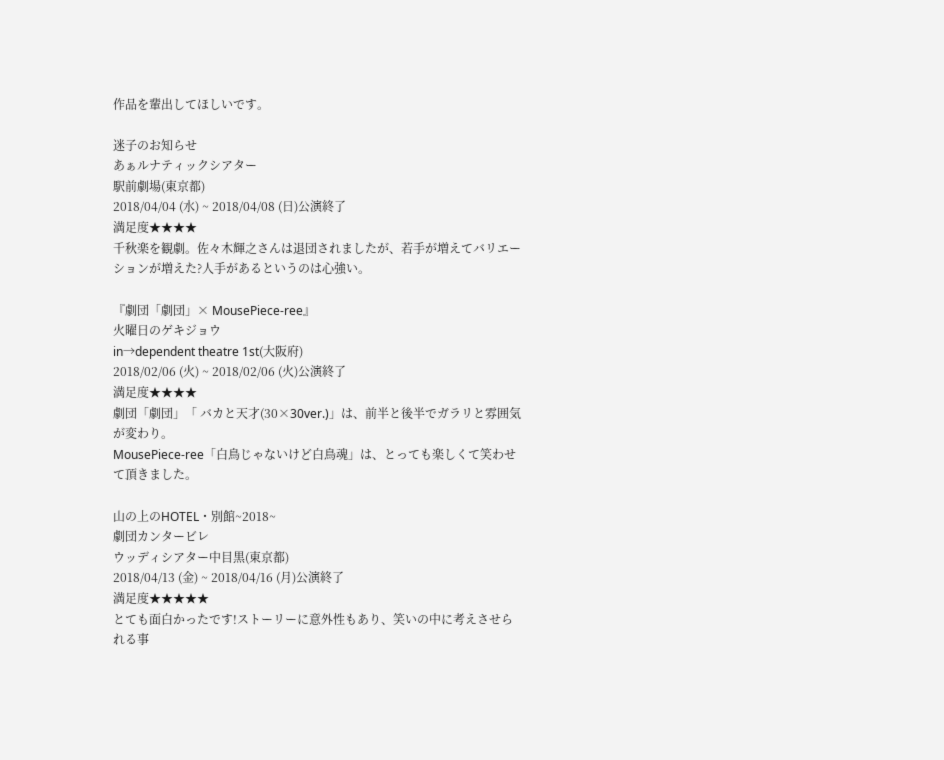作品を輩出してほしいです。

迷子のお知らせ
あぁルナティックシアター
駅前劇場(東京都)
2018/04/04 (水) ~ 2018/04/08 (日)公演終了
満足度★★★★
千秋楽を観劇。佐々木輝之さんは退団されましたが、若手が増えてバリエーションが増えた?人手があるというのは心強い。

『劇団「劇団」× MousePiece-ree』
火曜日のゲキジョウ
in→dependent theatre 1st(大阪府)
2018/02/06 (火) ~ 2018/02/06 (火)公演終了
満足度★★★★
劇団「劇団」「 バカと天才(30×30ver.)」は、前半と後半でガラリと雰囲気が変わり。
MousePiece-ree「白鳥じゃないけど白鳥魂」は、とっても楽しくて笑わせて頂きました。

山の上のHOTEL・別館~2018~
劇団カンタービレ
ウッディシアター中目黒(東京都)
2018/04/13 (金) ~ 2018/04/16 (月)公演終了
満足度★★★★★
とても面白かったです!ストーリーに意外性もあり、笑いの中に考えさせられる事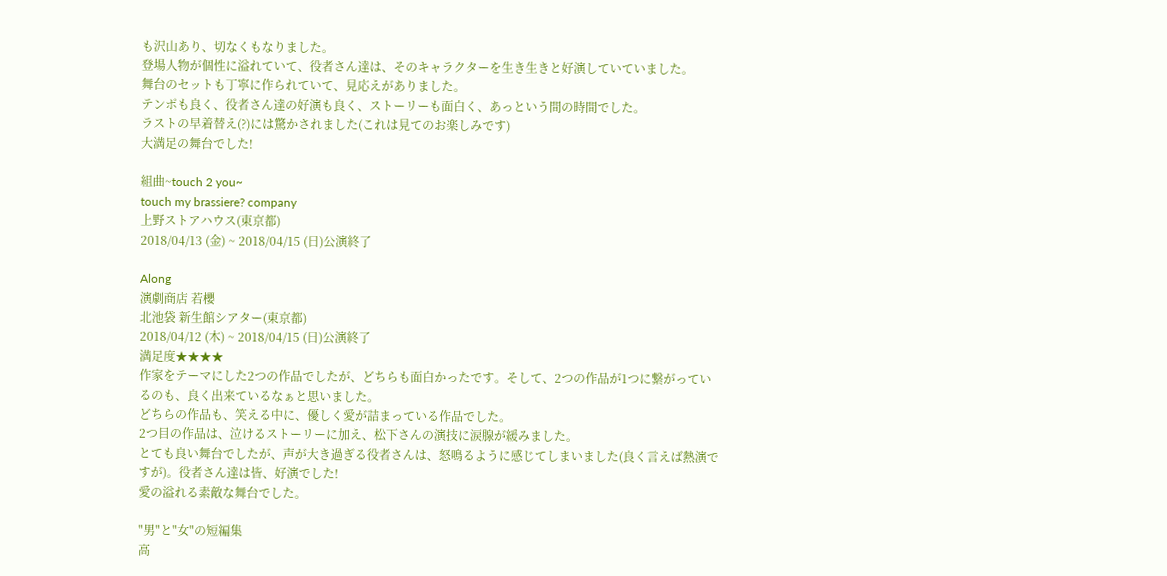も沢山あり、切なくもなりました。
登場人物が個性に溢れていて、役者さん達は、そのキャラクターを生き生きと好演していていました。
舞台のセットも丁寧に作られていて、見応えがありました。
テンポも良く、役者さん達の好演も良く、ストーリーも面白く、あっという間の時間でした。
ラストの早着替え(?)には驚かされました(これは見てのお楽しみです)
大満足の舞台でした!

組曲~touch 2 you~
touch my brassiere? company
上野ストアハウス(東京都)
2018/04/13 (金) ~ 2018/04/15 (日)公演終了

Along
演劇商店 若櫻
北池袋 新生館シアター(東京都)
2018/04/12 (木) ~ 2018/04/15 (日)公演終了
満足度★★★★
作家をテーマにした2つの作品でしたが、どちらも面白かったです。そして、2つの作品が1つに繋がっているのも、良く出来ているなぁと思いました。
どちらの作品も、笑える中に、優しく愛が詰まっている作品でした。
2つ目の作品は、泣けるストーリーに加え、松下さんの演技に涙腺が緩みました。
とても良い舞台でしたが、声が大き過ぎる役者さんは、怒鳴るように感じてしまいました(良く言えば熱演ですが)。役者さん達は皆、好演でした!
愛の溢れる素敵な舞台でした。

"男"と"女"の短編集
高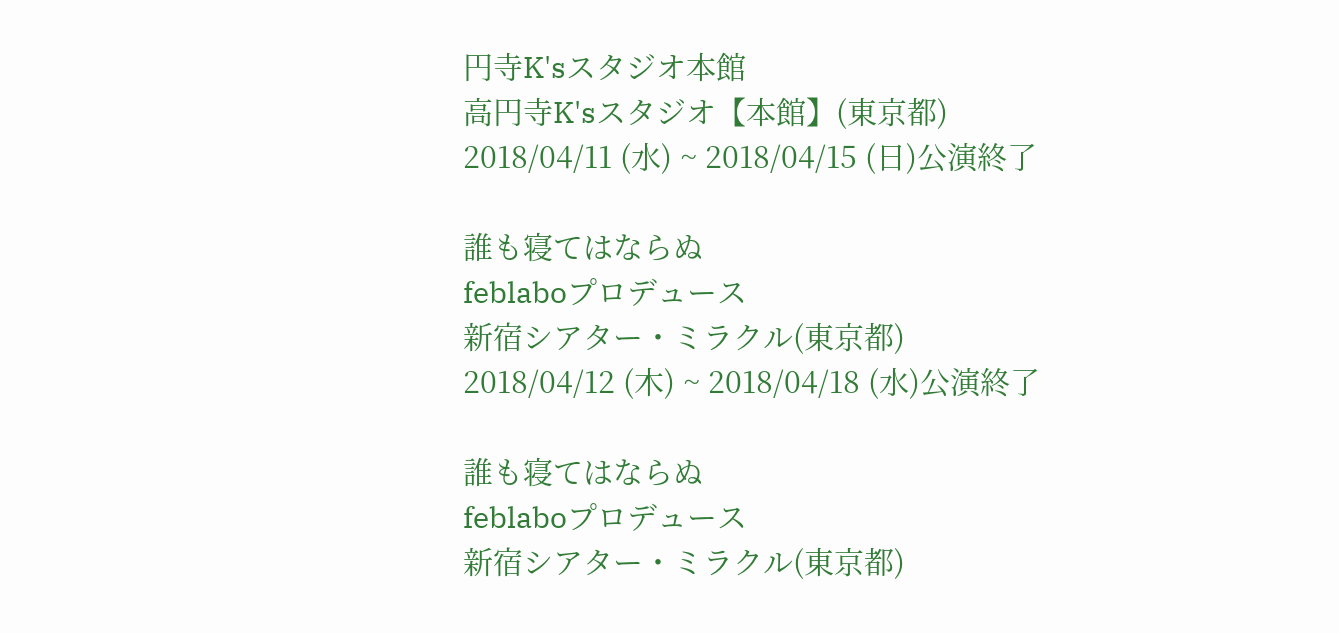円寺K'sスタジオ本館
高円寺K'sスタジオ【本館】(東京都)
2018/04/11 (水) ~ 2018/04/15 (日)公演終了

誰も寝てはならぬ
feblaboプロデュース
新宿シアター・ミラクル(東京都)
2018/04/12 (木) ~ 2018/04/18 (水)公演終了

誰も寝てはならぬ
feblaboプロデュース
新宿シアター・ミラクル(東京都)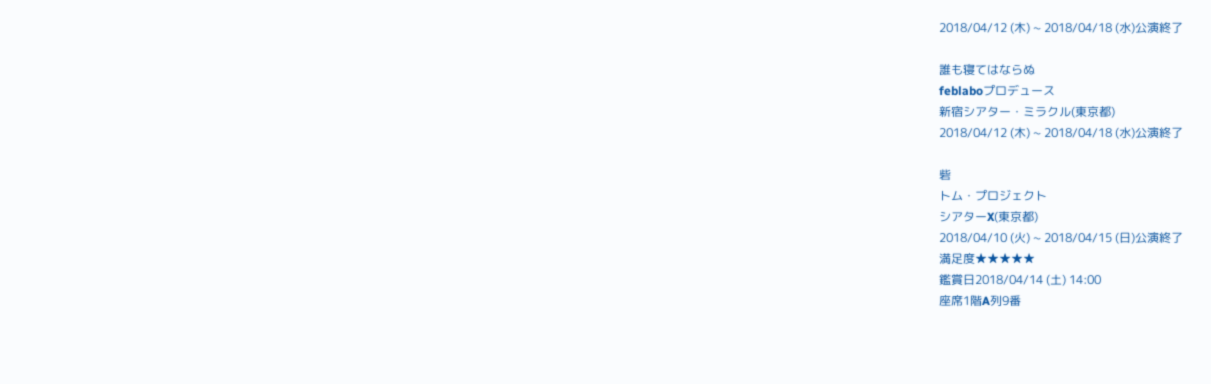2018/04/12 (木) ~ 2018/04/18 (水)公演終了

誰も寝てはならぬ
feblaboプロデュース
新宿シアター・ミラクル(東京都)
2018/04/12 (木) ~ 2018/04/18 (水)公演終了

砦
トム・プロジェクト
シアターX(東京都)
2018/04/10 (火) ~ 2018/04/15 (日)公演終了
満足度★★★★★
鑑賞日2018/04/14 (土) 14:00
座席1階A列9番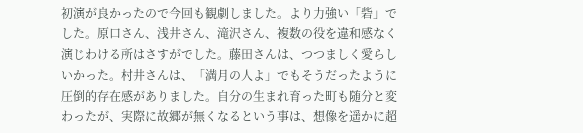初演が良かったので今回も観劇しました。より力強い「砦」でした。原口さん、浅井さん、滝沢さん、複数の役を違和感なく演じわける所はさすがでした。藤田さんは、つつましく愛らしいかった。村井さんは、「満月の人よ」でもそうだったように圧倒的存在感がありました。自分の生まれ育った町も随分と変わったが、実際に故郷が無くなるという事は、想像を遥かに超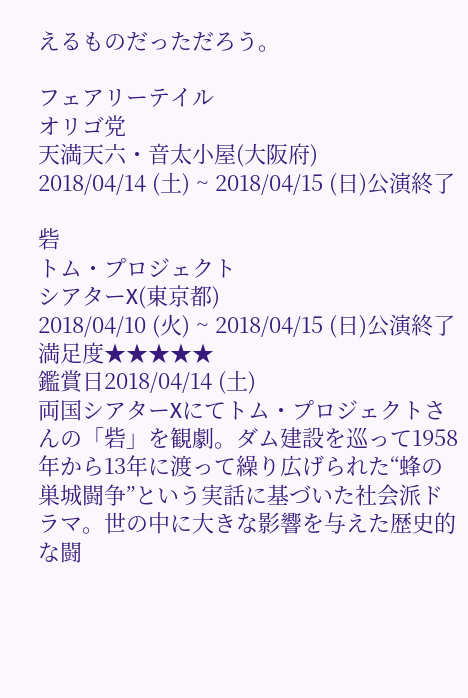えるものだっただろう。

フェアリーテイル
オリゴ党
天満天六・音太小屋(大阪府)
2018/04/14 (土) ~ 2018/04/15 (日)公演終了

砦
トム・プロジェクト
シアターX(東京都)
2018/04/10 (火) ~ 2018/04/15 (日)公演終了
満足度★★★★★
鑑賞日2018/04/14 (土)
両国シアターXにてトム・プロジェクトさんの「砦」を観劇。ダム建設を巡って1958年から13年に渡って繰り広げられた“蜂の巣城闘争”という実話に基づいた社会派ドラマ。世の中に大きな影響を与えた歴史的な闘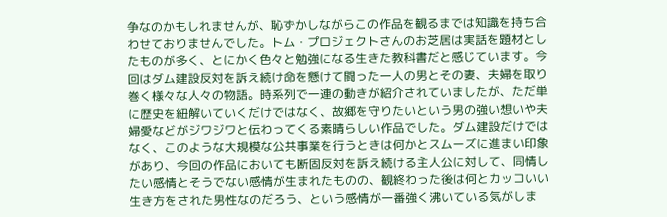争なのかもしれませんが、恥ずかしながらこの作品を観るまでは知識を持ち合わせておりませんでした。トム・プロジェクトさんのお芝居は実話を題材としたものが多く、とにかく色々と勉強になる生きた教科書だと感じています。今回はダム建設反対を訴え続け命を懸けて闘った一人の男とその妻、夫婦を取り巻く様々な人々の物語。時系列で一連の動きが紹介されていましたが、ただ単に歴史を紐解いていくだけではなく、故郷を守りたいという男の強い想いや夫婦愛などがジワジワと伝わってくる素晴らしい作品でした。ダム建設だけではなく、このような大規模な公共事業を行うときは何かとスムーズに進まい印象があり、今回の作品においても断固反対を訴え続ける主人公に対して、同情したい感情とそうでない感情が生まれたものの、観終わった後は何とカッコいい生き方をされた男性なのだろう、という感情が一番強く沸いている気がしま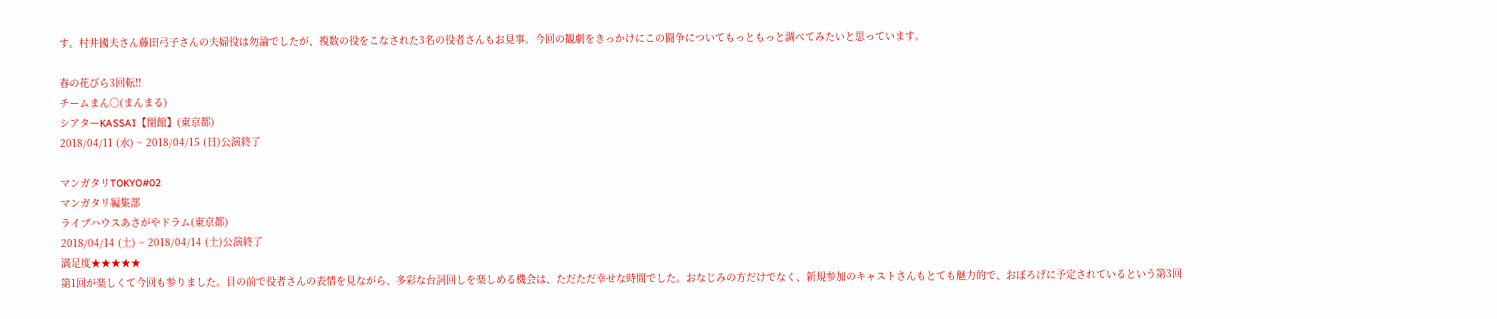す。村井國夫さん藤田弓子さんの夫婦役は勿論でしたが、複数の役をこなされた3名の役者さんもお見事。今回の観劇をきっかけにこの闘争についてもっともっと調べてみたいと思っています。

春の花びら3回転!!
チームまん○(まんまる)
シアターKASSAI【閉館】(東京都)
2018/04/11 (水) ~ 2018/04/15 (日)公演終了

マンガタリTOKYO#02
マンガタリ編集部
ライブハウスあさがやドラム(東京都)
2018/04/14 (土) ~ 2018/04/14 (土)公演終了
満足度★★★★★
第1回が楽しくて今回も参りました。目の前で役者さんの表情を見ながら、多彩な台詞回しを楽しめる機会は、ただただ幸せな時間でした。おなじみの方だけでなく、新規参加のキャストさんもとても魅力的で、おぼろげに予定されているという第3回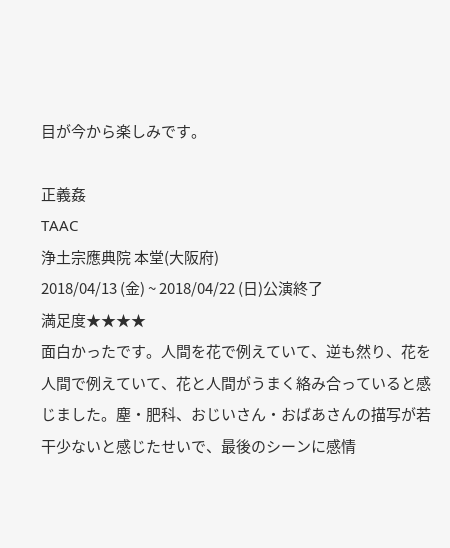目が今から楽しみです。

正義姦
TAAC
浄土宗應典院 本堂(大阪府)
2018/04/13 (金) ~ 2018/04/22 (日)公演終了
満足度★★★★
面白かったです。人間を花で例えていて、逆も然り、花を人間で例えていて、花と人間がうまく絡み合っていると感じました。塵・肥科、おじいさん・おばあさんの描写が若干少ないと感じたせいで、最後のシーンに感情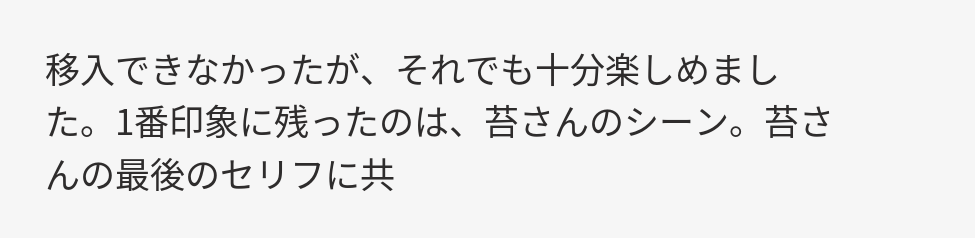移入できなかったが、それでも十分楽しめました。1番印象に残ったのは、苔さんのシーン。苔さんの最後のセリフに共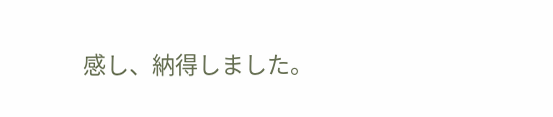感し、納得しました。